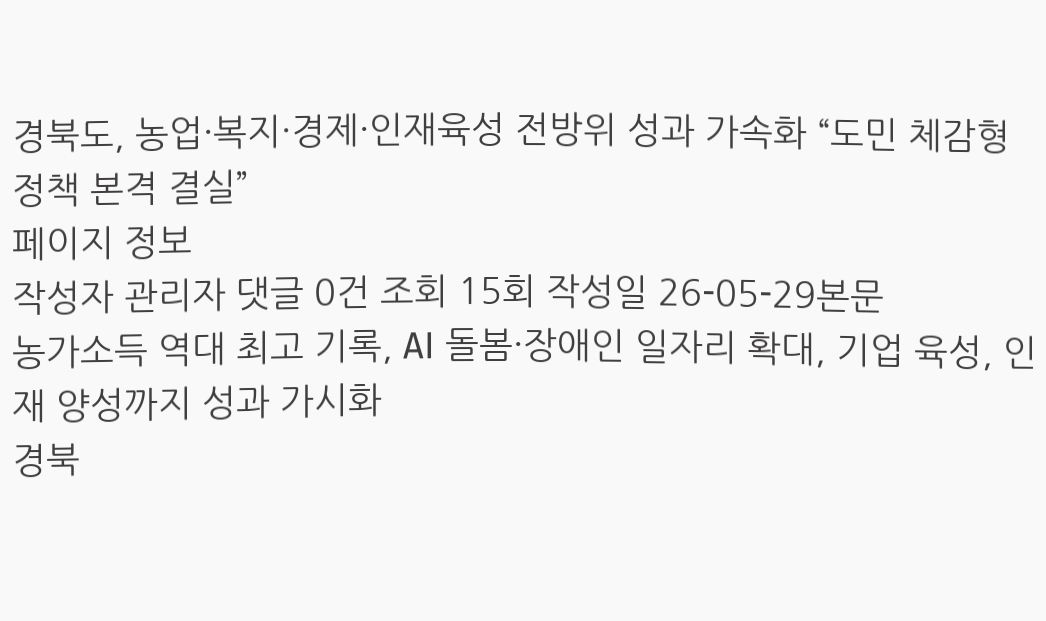경북도, 농업·복지·경제·인재육성 전방위 성과 가속화 “도민 체감형 정책 본격 결실”
페이지 정보
작성자 관리자 댓글 0건 조회 15회 작성일 26-05-29본문
농가소득 역대 최고 기록, AI 돌봄·장애인 일자리 확대, 기업 육성, 인재 양성까지 성과 가시화
경북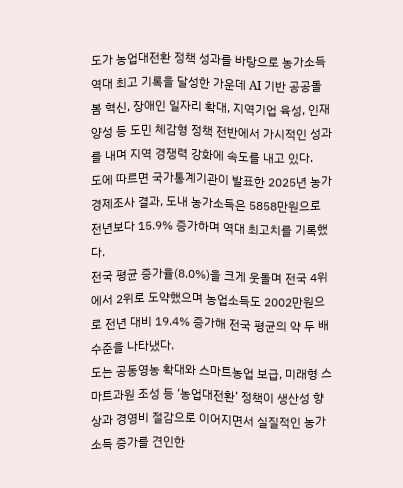도가 농업대전환 정책 성과를 바탕으로 농가소득 역대 최고 기록을 달성한 가운데 AI 기반 공공돌봄 혁신, 장애인 일자리 확대, 지역기업 육성, 인재 양성 등 도민 체감형 정책 전반에서 가시적인 성과를 내며 지역 경쟁력 강화에 속도를 내고 있다.
도에 따르면 국가통계기관이 발표한 2025년 농가경제조사 결과, 도내 농가소득은 5858만원으로 전년보다 15.9% 증가하며 역대 최고치를 기록했다.
전국 평균 증가율(8.0%)을 크게 웃돌며 전국 4위에서 2위로 도약했으며 농업소득도 2002만원으로 전년 대비 19.4% 증가해 전국 평균의 약 두 배 수준을 나타냈다.
도는 공동영농 확대와 스마트농업 보급, 미래형 스마트과원 조성 등 ‘농업대전환’ 정책이 생산성 향상과 경영비 절감으로 이어지면서 실질적인 농가소득 증가를 견인한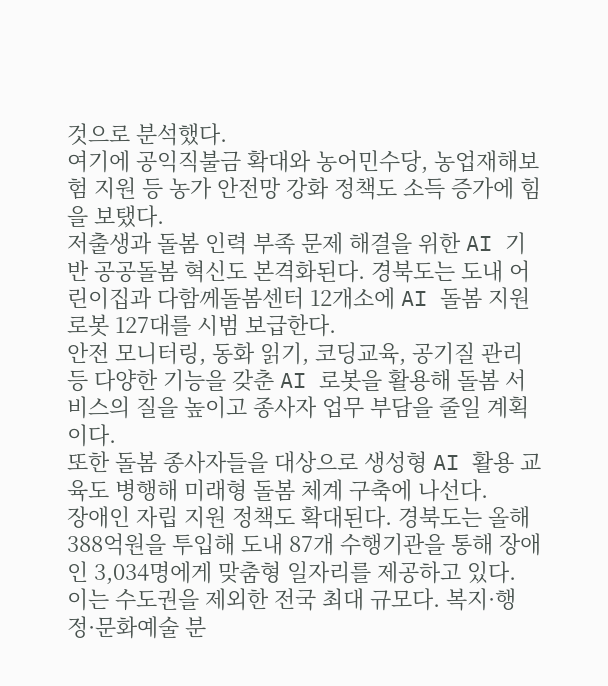것으로 분석했다.
여기에 공익직불금 확대와 농어민수당, 농업재해보험 지원 등 농가 안전망 강화 정책도 소득 증가에 힘을 보탰다.
저출생과 돌봄 인력 부족 문제 해결을 위한 AI 기반 공공돌봄 혁신도 본격화된다. 경북도는 도내 어린이집과 다함께돌봄센터 12개소에 AI 돌봄 지원 로봇 127대를 시범 보급한다.
안전 모니터링, 동화 읽기, 코딩교육, 공기질 관리 등 다양한 기능을 갖춘 AI 로봇을 활용해 돌봄 서비스의 질을 높이고 종사자 업무 부담을 줄일 계획이다.
또한 돌봄 종사자들을 대상으로 생성형 AI 활용 교육도 병행해 미래형 돌봄 체계 구축에 나선다.
장애인 자립 지원 정책도 확대된다. 경북도는 올해 388억원을 투입해 도내 87개 수행기관을 통해 장애인 3,034명에게 맞춤형 일자리를 제공하고 있다.
이는 수도권을 제외한 전국 최대 규모다. 복지·행정·문화예술 분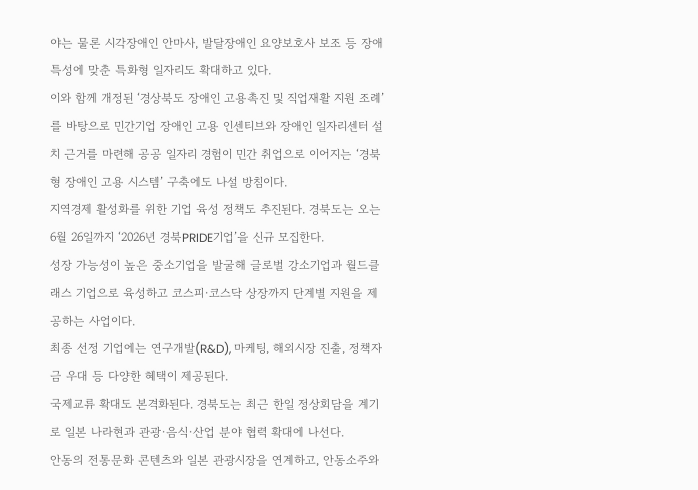야는 물론 시각장애인 안마사, 발달장애인 요양보호사 보조 등 장애 특성에 맞춘 특화형 일자리도 확대하고 있다.
이와 함께 개정된 ‘경상북도 장애인 고용촉진 및 직업재활 지원 조례’를 바탕으로 민간기업 장애인 고용 인센티브와 장애인 일자리센터 설치 근거를 마련해 공공 일자리 경험이 민간 취업으로 이어지는 ‘경북형 장애인 고용 시스템’ 구축에도 나설 방침이다.
지역경제 활성화를 위한 기업 육성 정책도 추진된다. 경북도는 오는 6월 26일까지 ‘2026년 경북PRIDE기업’을 신규 모집한다.
성장 가능성이 높은 중소기업을 발굴해 글로벌 강소기업과 월드클래스 기업으로 육성하고 코스피·코스닥 상장까지 단계별 지원을 제공하는 사업이다.
최종 선정 기업에는 연구개발(R&D), 마케팅, 해외시장 진출, 정책자금 우대 등 다양한 혜택이 제공된다.
국제교류 확대도 본격화된다. 경북도는 최근 한일 정상회담을 계기로 일본 나라현과 관광·음식·산업 분야 협력 확대에 나선다.
안동의 전통문화 콘텐츠와 일본 관광시장을 연계하고, 안동소주와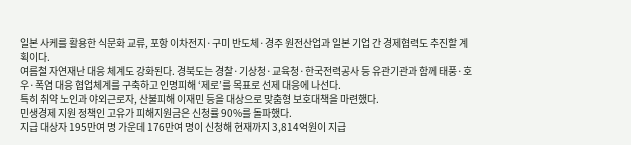일본 사케를 활용한 식문화 교류, 포항 이차전지·구미 반도체·경주 원전산업과 일본 기업 간 경제협력도 추진할 계획이다.
여름철 자연재난 대응 체계도 강화된다. 경북도는 경찰·기상청·교육청·한국전력공사 등 유관기관과 함께 태풍·호우·폭염 대응 협업체계를 구축하고 인명피해 ‘제로’를 목표로 선제 대응에 나선다.
특히 취약 노인과 야외근로자, 산불피해 이재민 등을 대상으로 맞춤형 보호대책을 마련했다.
민생경제 지원 정책인 고유가 피해지원금은 신청률 90%를 돌파했다.
지급 대상자 195만여 명 가운데 176만여 명이 신청해 현재까지 3,814억원이 지급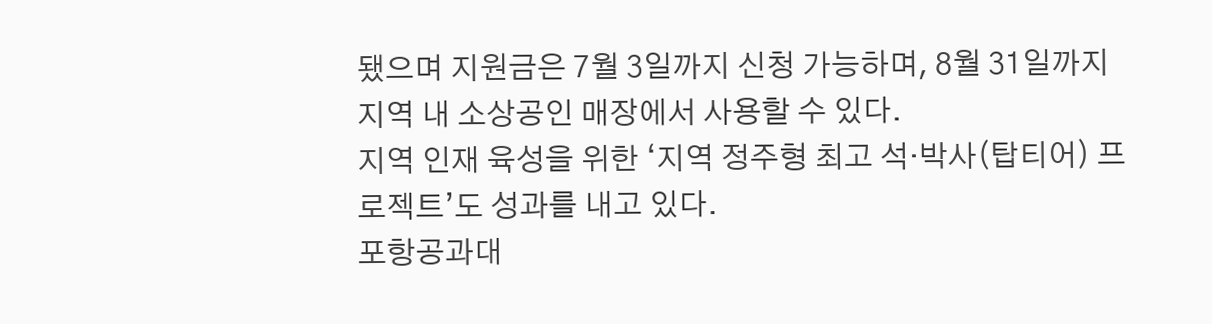됐으며 지원금은 7월 3일까지 신청 가능하며, 8월 31일까지 지역 내 소상공인 매장에서 사용할 수 있다.
지역 인재 육성을 위한 ‘지역 정주형 최고 석·박사(탑티어) 프로젝트’도 성과를 내고 있다.
포항공과대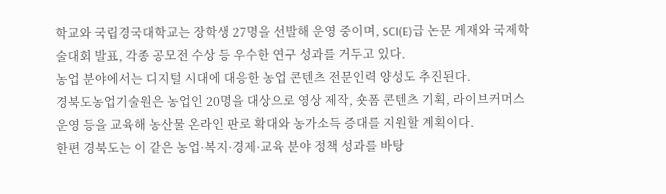학교와 국립경국대학교는 장학생 27명을 선발해 운영 중이며, SCI(E)급 논문 게재와 국제학술대회 발표, 각종 공모전 수상 등 우수한 연구 성과를 거두고 있다.
농업 분야에서는 디지털 시대에 대응한 농업 콘텐츠 전문인력 양성도 추진된다.
경북도농업기술원은 농업인 20명을 대상으로 영상 제작, 숏폼 콘텐츠 기획, 라이브커머스 운영 등을 교육해 농산물 온라인 판로 확대와 농가소득 증대를 지원할 계획이다.
한편 경북도는 이 같은 농업·복지·경제·교육 분야 정책 성과를 바탕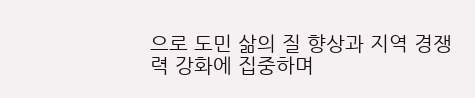으로 도민 삶의 질 향상과 지역 경쟁력 강화에 집중하며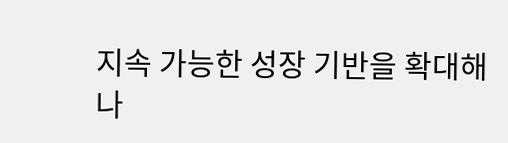지속 가능한 성장 기반을 확대해 나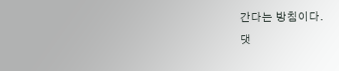간다는 방침이다.
댓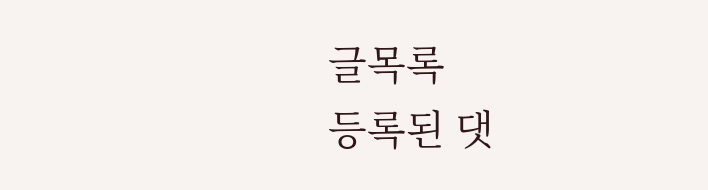글목록
등록된 댓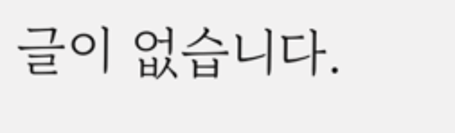글이 없습니다.